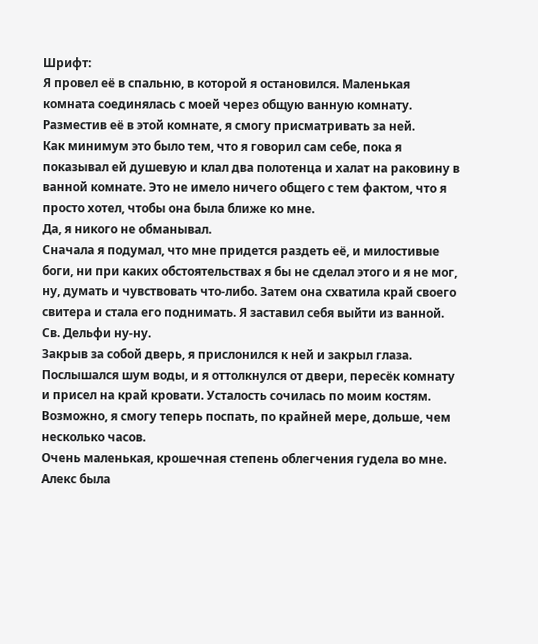Шрифт:
Я провел её в спальню, в которой я остановился. Маленькая комната соединялась с моей через общую ванную комнату. Разместив её в этой комнате, я смогу присматривать за ней.
Как минимум это было тем, что я говорил сам себе, пока я показывал ей душевую и клал два полотенца и халат на раковину в ванной комнате. Это не имело ничего общего с тем фактом, что я просто хотел, чтобы она была ближе ко мне.
Да, я никого не обманывал.
Сначала я подумал, что мне придется раздеть её, и милостивые боги, ни при каких обстоятельствах я бы не сделал этого и я не мог, ну, думать и чувствовать что-либо. Затем она схватила край своего свитера и стала его поднимать. Я заставил себя выйти из ванной. Св. Дельфи ну-ну.
Закрыв за собой дверь, я прислонился к ней и закрыл глаза. Послышался шум воды, и я оттолкнулся от двери, пересёк комнату и присел на край кровати. Усталость сочилась по моим костям. Возможно, я смогу теперь поспать, по крайней мере, дольше, чем несколько часов.
Очень маленькая, крошечная степень облегчения гудела во мне. Алекс была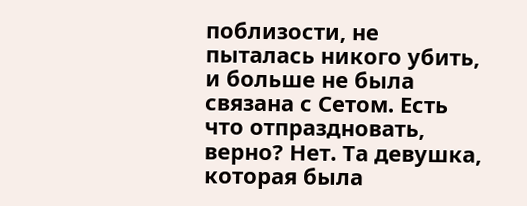поблизости, не пыталась никого убить, и больше не была связана с Сетом. Есть что отпраздновать, верно? Нет. Та девушка, которая была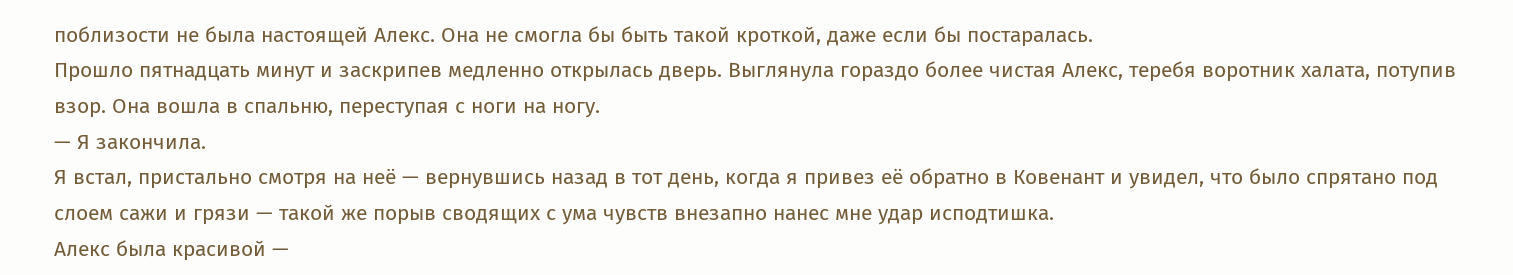поблизости не была настоящей Алекс. Она не смогла бы быть такой кроткой, даже если бы постаралась.
Прошло пятнадцать минут и заскрипев медленно открылась дверь. Выглянула гораздо более чистая Алекс, теребя воротник халата, потупив взор. Она вошла в спальню, переступая с ноги на ногу.
— Я закончила.
Я встал, пристально смотря на неё — вернувшись назад в тот день, когда я привез её обратно в Ковенант и увидел, что было спрятано под слоем сажи и грязи — такой же порыв сводящих с ума чувств внезапно нанес мне удар исподтишка.
Алекс была красивой —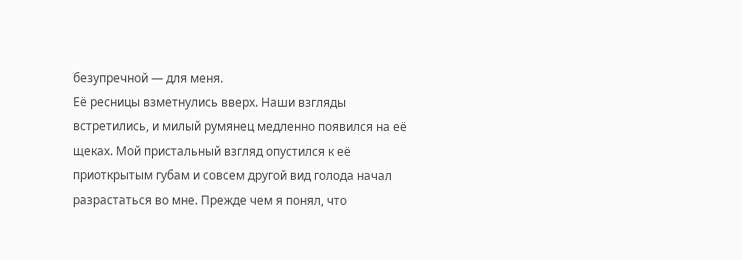безупречной — для меня.
Её ресницы взметнулись вверх. Наши взгляды встретились, и милый румянец медленно появился на её щеках. Мой пристальный взгляд опустился к её приоткрытым губам и совсем другой вид голода начал разрастаться во мне. Прежде чем я понял, что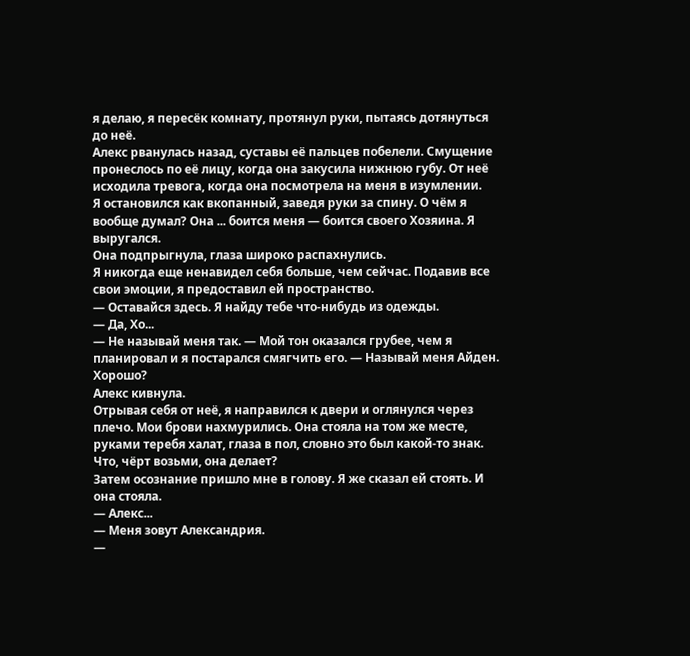я делаю, я пересёк комнату, протянул руки, пытаясь дотянуться до неё.
Алекс рванулась назад, суставы её пальцев побелели. Смущение пронеслось по её лицу, когда она закусила нижнюю губу. От неё исходила тревога, когда она посмотрела на меня в изумлении.
Я остановился как вкопанный, заведя руки за спину. О чём я вообще думал? Она ... боится меня — боится своего Хозяина. Я выругался.
Она подпрыгнула, глаза широко распахнулись.
Я никогда еще ненавидел себя больше, чем сейчас. Подавив все свои эмоции, я предоставил ей пространство.
— Оставайся здесь. Я найду тебе что-нибудь из одежды.
— Да, Хо...
— Не называй меня так. — Мой тон оказался грубее, чем я планировал и я постарался смягчить его. — Называй меня Айден. Хорошо?
Алекс кивнула.
Отрывая себя от неё, я направился к двери и оглянулся через плечо. Мои брови нахмурились. Она стояла на том же месте, руками теребя халат, глаза в пол, словно это был какой-то знак. Что, чёрт возьми, она делает?
Затем осознание пришло мне в голову. Я же сказал ей стоять. И она стояла.
— Алекс...
— Меня зовут Александрия.
—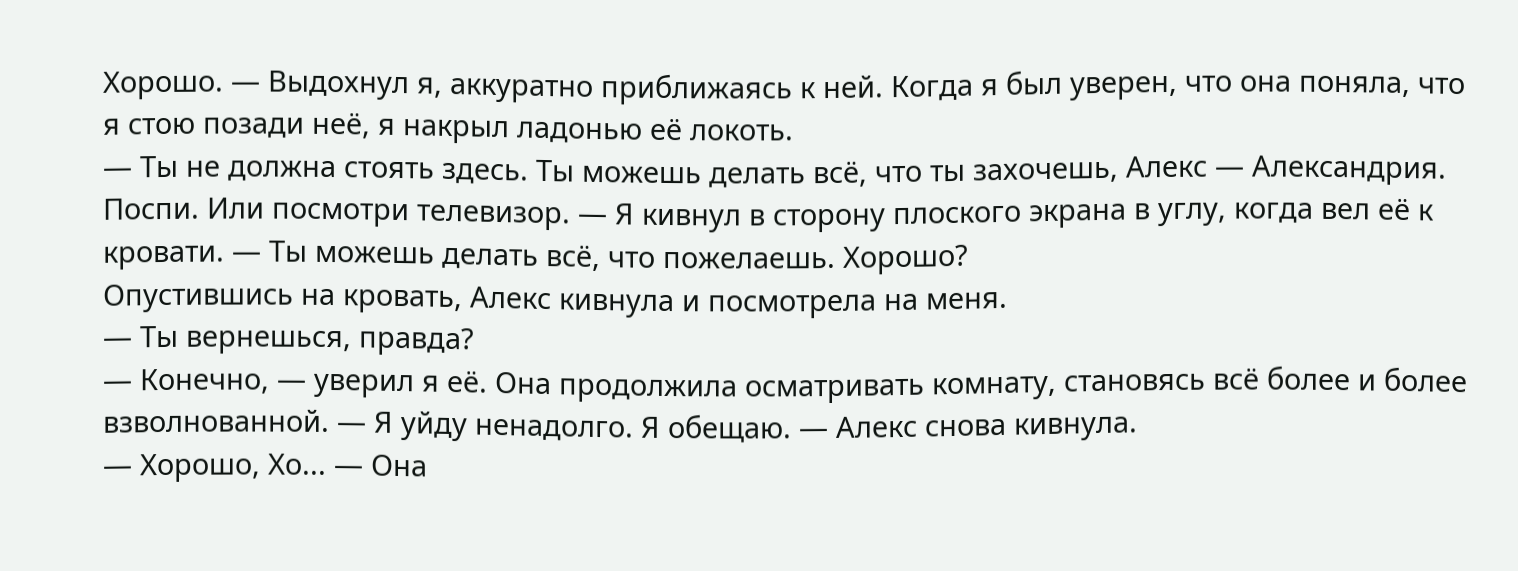Хорошо. — Выдохнул я, аккуратно приближаясь к ней. Когда я был уверен, что она поняла, что я стою позади неё, я накрыл ладонью её локоть.
— Ты не должна стоять здесь. Ты можешь делать всё, что ты захочешь, Алекс — Александрия. Поспи. Или посмотри телевизор. — Я кивнул в сторону плоского экрана в углу, когда вел её к кровати. — Ты можешь делать всё, что пожелаешь. Хорошо?
Опустившись на кровать, Алекс кивнула и посмотрела на меня.
— Ты вернешься, правда?
— Конечно, — уверил я её. Она продолжила осматривать комнату, становясь всё более и более взволнованной. — Я уйду ненадолго. Я обещаю. — Алекс снова кивнула.
— Хорошо, Хо... — Она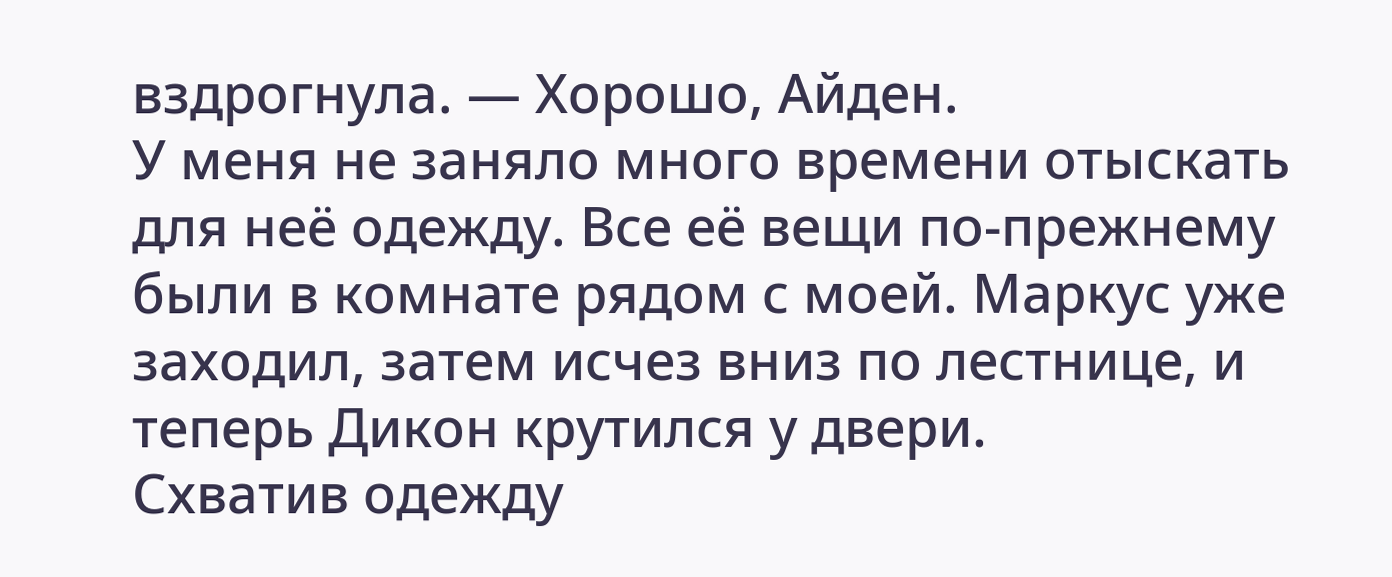вздрогнула. — Хорошо, Айден.
У меня не заняло много времени отыскать для неё одежду. Все её вещи по-прежнему были в комнате рядом с моей. Маркус уже заходил, затем исчез вниз по лестнице, и теперь Дикон крутился у двери.
Схватив одежду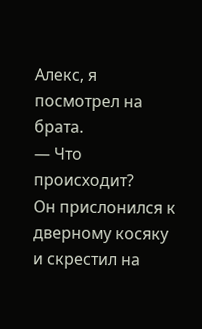Алекс, я посмотрел на брата.
— Что происходит?
Он прислонился к дверному косяку и скрестил на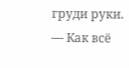груди руки.
— Как всё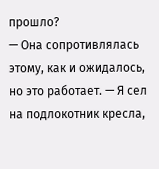прошло?
— Она сопротивлялась этому, как и ожидалось, но это работает. — Я сел на подлокотник кресла,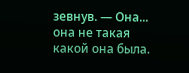зевнув. — Она... она не такая какой она была.